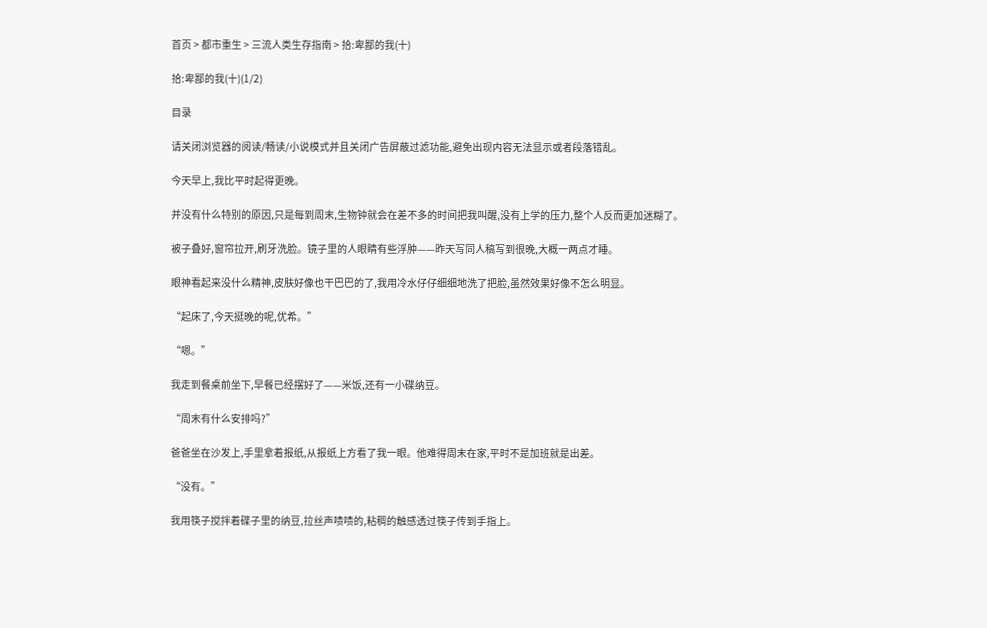首页 > 都市重生 > 三流人类生存指南 > 拾:卑鄙的我(十)

拾:卑鄙的我(十)(1/2)

目录

请关闭浏览器的阅读/畅读/小说模式并且关闭广告屏蔽过滤功能,避免出现内容无法显示或者段落错乱。

今天早上,我比平时起得更晚。

并没有什么特别的原因,只是每到周末,生物钟就会在差不多的时间把我叫醒,没有上学的压力,整个人反而更加迷糊了。

被子叠好,窗帘拉开,刷牙洗脸。镜子里的人眼睛有些浮肿——昨天写同人稿写到很晚,大概一两点才睡。

眼神看起来没什么精神,皮肤好像也干巴巴的了,我用冷水仔仔细细地洗了把脸,虽然效果好像不怎么明显。

“起床了,今天挺晚的呢,优希。”

“嗯。”

我走到餐桌前坐下,早餐已经摆好了——米饭,还有一小碟纳豆。

“周末有什么安排吗?”

爸爸坐在沙发上,手里拿着报纸,从报纸上方看了我一眼。他难得周末在家,平时不是加班就是出差。

“没有。”

我用筷子搅拌着碟子里的纳豆,拉丝声啧啧的,粘稠的触感透过筷子传到手指上。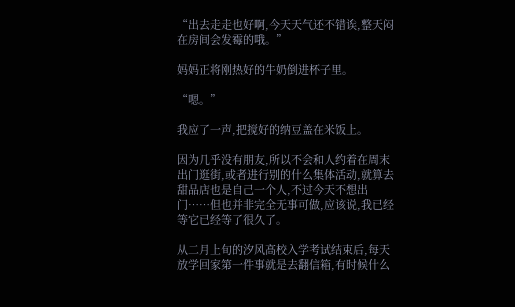“出去走走也好啊,今天天气还不错诶,整天闷在房间会发霉的哦。”

妈妈正将刚热好的牛奶倒进杯子里。

“嗯。”

我应了一声,把搅好的纳豆盖在米饭上。

因为几乎没有朋友,所以不会和人约着在周末出门逛街,或者进行别的什么集体活动,就算去甜品店也是自己一个人,不过今天不想出门……但也并非完全无事可做,应该说,我已经等它已经等了很久了。

从二月上旬的汐风高校入学考试结束后,每天放学回家第一件事就是去翻信箱,有时候什么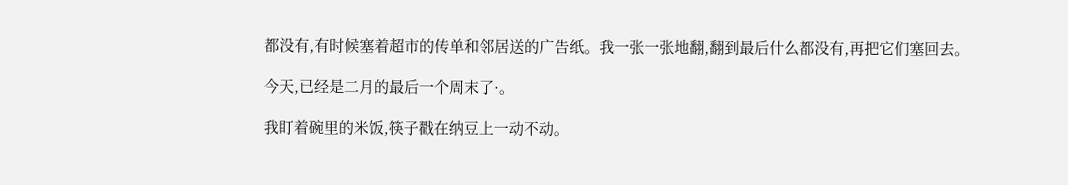都没有,有时候塞着超市的传单和邻居送的广告纸。我一张一张地翻,翻到最后什么都没有,再把它们塞回去。

今天,已经是二月的最后一个周末了·。

我盯着碗里的米饭,筷子戳在纳豆上一动不动。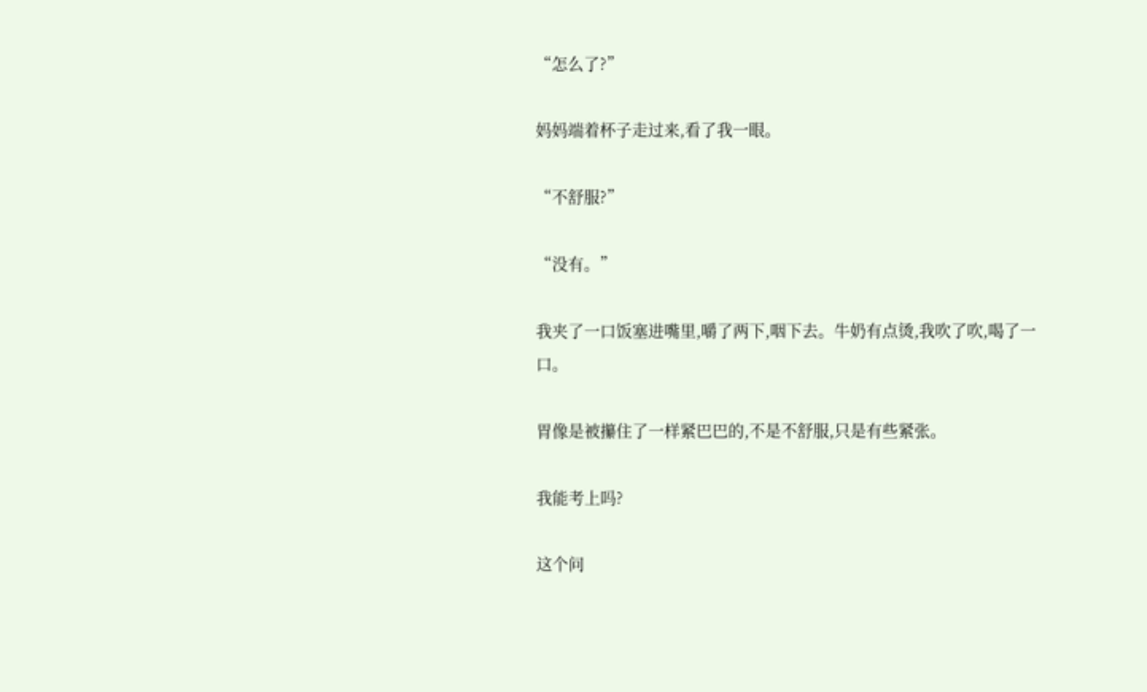“怎么了?”

妈妈端着杯子走过来,看了我一眼。

“不舒服?”

“没有。”

我夹了一口饭塞进嘴里,嚼了两下,咽下去。牛奶有点烫,我吹了吹,喝了一口。

胃像是被攥住了一样紧巴巴的,不是不舒服,只是有些紧张。

我能考上吗?

这个问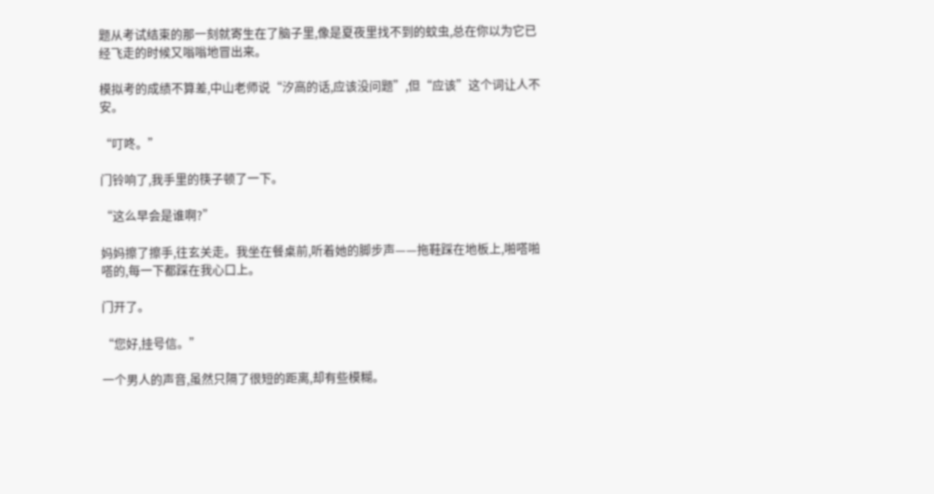题从考试结束的那一刻就寄生在了脑子里,像是夏夜里找不到的蚊虫,总在你以为它已经飞走的时候又嗡嗡地冒出来。

模拟考的成绩不算差,中山老师说“汐高的话,应该没问题”,但“应该”这个词让人不安。

“叮咚。”

门铃响了,我手里的筷子顿了一下。

“这么早会是谁啊?”

妈妈擦了擦手,往玄关走。我坐在餐桌前,听着她的脚步声——拖鞋踩在地板上,啪嗒啪嗒的,每一下都踩在我心口上。

门开了。

“您好,挂号信。”

一个男人的声音,虽然只隔了很短的距离,却有些模糊。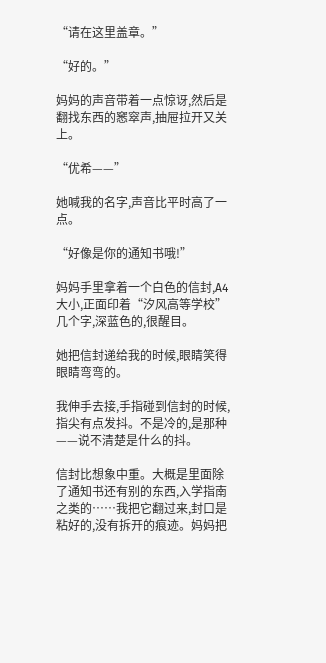“请在这里盖章。”

“好的。”

妈妈的声音带着一点惊讶,然后是翻找东西的窸窣声,抽屉拉开又关上。

“优希——”

她喊我的名字,声音比平时高了一点。

“好像是你的通知书哦!”

妈妈手里拿着一个白色的信封,A4大小,正面印着“汐风高等学校”几个字,深蓝色的,很醒目。

她把信封递给我的时候,眼睛笑得眼睛弯弯的。

我伸手去接,手指碰到信封的时候,指尖有点发抖。不是冷的,是那种——说不清楚是什么的抖。

信封比想象中重。大概是里面除了通知书还有别的东西,入学指南之类的……我把它翻过来,封口是粘好的,没有拆开的痕迹。妈妈把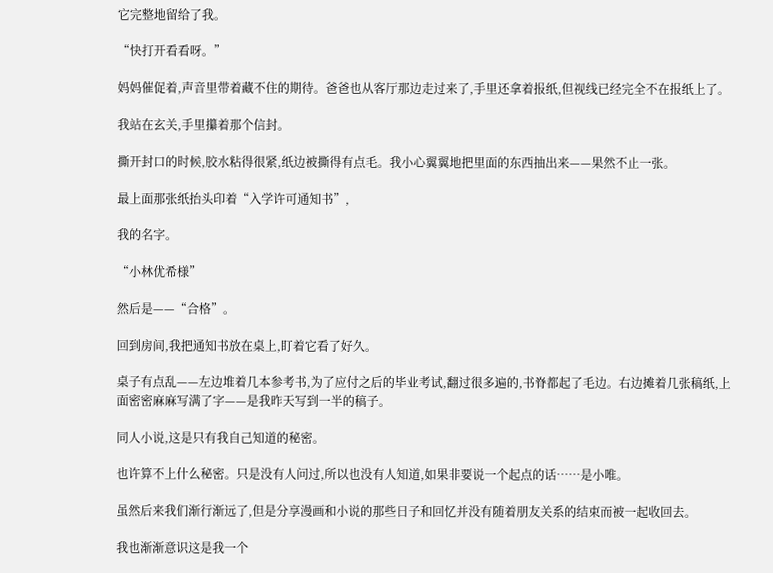它完整地留给了我。

“快打开看看呀。”

妈妈催促着,声音里带着藏不住的期待。爸爸也从客厅那边走过来了,手里还拿着报纸,但视线已经完全不在报纸上了。

我站在玄关,手里攥着那个信封。

撕开封口的时候,胶水粘得很紧,纸边被撕得有点毛。我小心翼翼地把里面的东西抽出来——果然不止一张。

最上面那张纸抬头印着“入学许可通知书”,

我的名字。

“小林优希様”

然后是——“合格”。

回到房间,我把通知书放在桌上,盯着它看了好久。

桌子有点乱——左边堆着几本参考书,为了应付之后的毕业考试,翻过很多遍的,书脊都起了毛边。右边摊着几张稿纸,上面密密麻麻写满了字——是我昨天写到一半的稿子。

同人小说,这是只有我自己知道的秘密。

也许算不上什么秘密。只是没有人问过,所以也没有人知道,如果非要说一个起点的话……是小唯。

虽然后来我们渐行渐远了,但是分享漫画和小说的那些日子和回忆并没有随着朋友关系的结束而被一起收回去。

我也渐渐意识这是我一个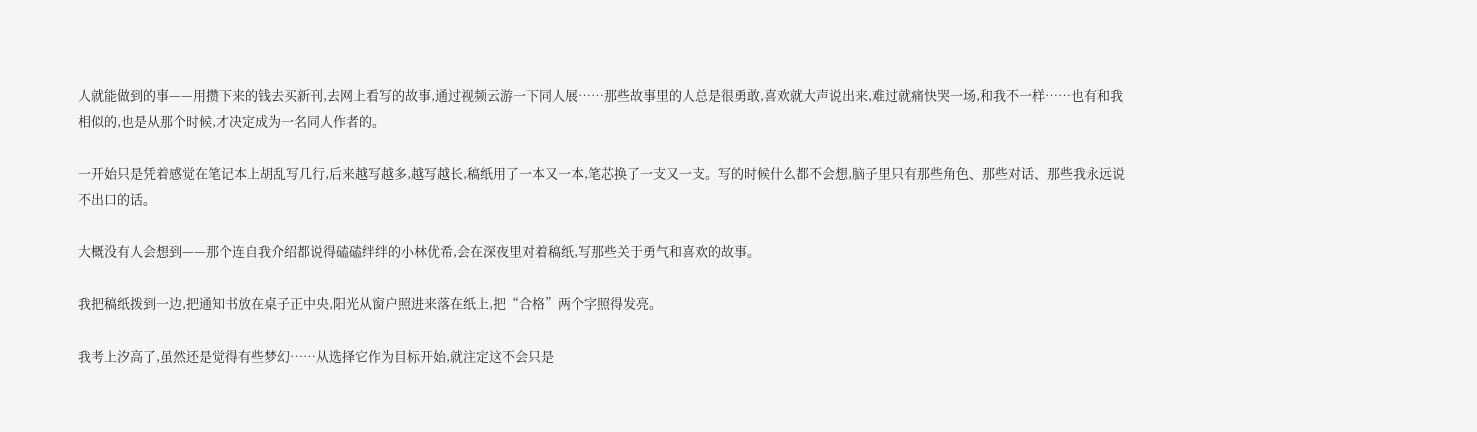人就能做到的事——用攒下来的钱去买新刊,去网上看写的故事,通过视频云游一下同人展……那些故事里的人总是很勇敢,喜欢就大声说出来,难过就痛快哭一场,和我不一样……也有和我相似的,也是从那个时候,才决定成为一名同人作者的。

一开始只是凭着感觉在笔记本上胡乱写几行,后来越写越多,越写越长,稿纸用了一本又一本,笔芯换了一支又一支。写的时候什么都不会想,脑子里只有那些角色、那些对话、那些我永远说不出口的话。

大概没有人会想到——那个连自我介绍都说得磕磕绊绊的小林优希,会在深夜里对着稿纸,写那些关于勇气和喜欢的故事。

我把稿纸拨到一边,把通知书放在桌子正中央,阳光从窗户照进来落在纸上,把“合格”两个字照得发亮。

我考上汐高了,虽然还是觉得有些梦幻……从选择它作为目标开始,就注定这不会只是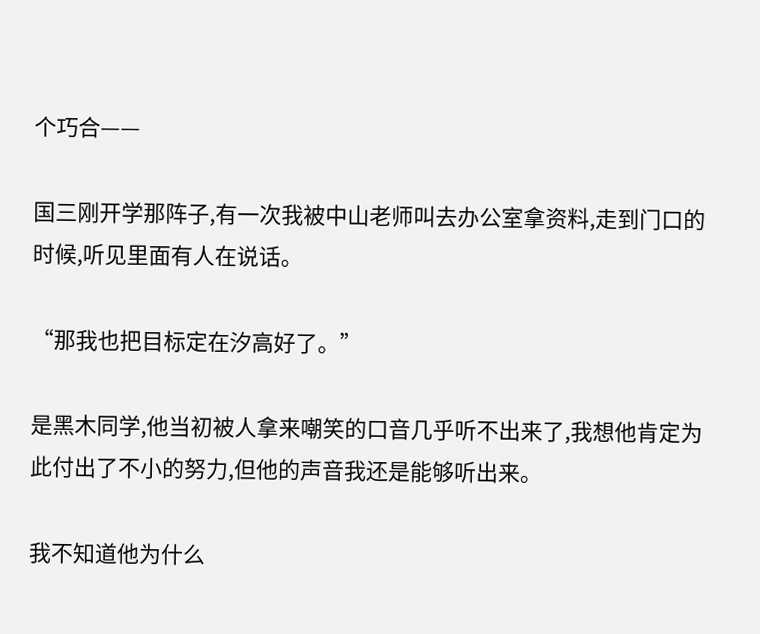个巧合——

国三刚开学那阵子,有一次我被中山老师叫去办公室拿资料,走到门口的时候,听见里面有人在说话。

“那我也把目标定在汐高好了。”

是黑木同学,他当初被人拿来嘲笑的口音几乎听不出来了,我想他肯定为此付出了不小的努力,但他的声音我还是能够听出来。

我不知道他为什么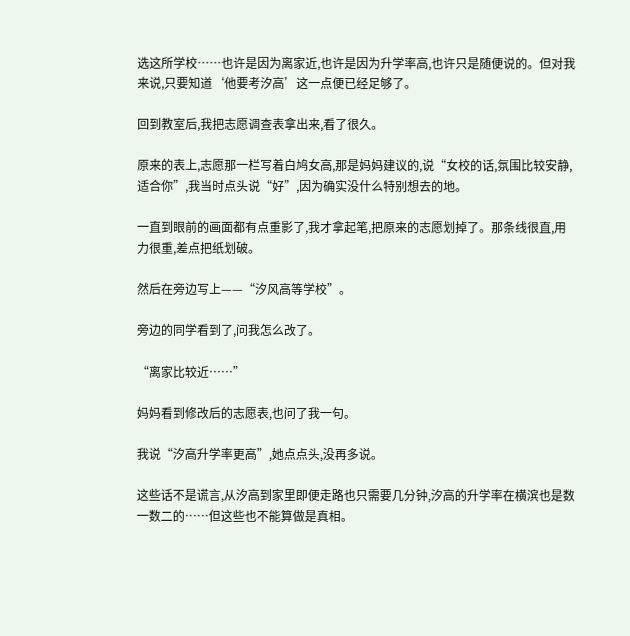选这所学校……也许是因为离家近,也许是因为升学率高,也许只是随便说的。但对我来说,只要知道‘他要考汐高’这一点便已经足够了。

回到教室后,我把志愿调查表拿出来,看了很久。

原来的表上,志愿那一栏写着白鸠女高,那是妈妈建议的,说“女校的话,氛围比较安静,适合你”,我当时点头说“好”,因为确实没什么特别想去的地。

一直到眼前的画面都有点重影了,我才拿起笔,把原来的志愿划掉了。那条线很直,用力很重,差点把纸划破。

然后在旁边写上——“汐风高等学校”。

旁边的同学看到了,问我怎么改了。

“离家比较近……”

妈妈看到修改后的志愿表,也问了我一句。

我说“汐高升学率更高”,她点点头,没再多说。

这些话不是谎言,从汐高到家里即便走路也只需要几分钟,汐高的升学率在横滨也是数一数二的……但这些也不能算做是真相。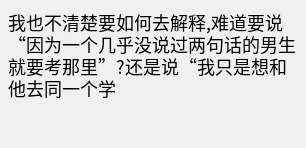我也不清楚要如何去解释,难道要说“因为一个几乎没说过两句话的男生就要考那里”?还是说“我只是想和他去同一个学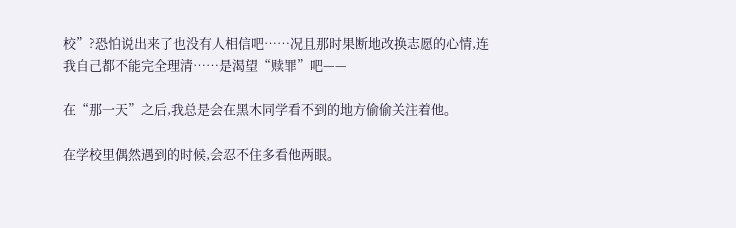校”?恐怕说出来了也没有人相信吧……况且那时果断地改换志愿的心情,连我自己都不能完全理清……是渴望“赎罪”吧——

在“那一天”之后,我总是会在黑木同学看不到的地方偷偷关注着他。

在学校里偶然遇到的时候,会忍不住多看他两眼。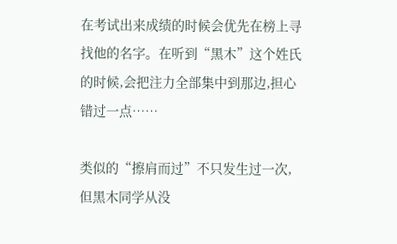在考试出来成绩的时候会优先在榜上寻找他的名字。在听到“黑木”这个姓氏的时候,会把注力全部集中到那边,担心错过一点……

类似的“擦肩而过”不只发生过一次,但黑木同学从没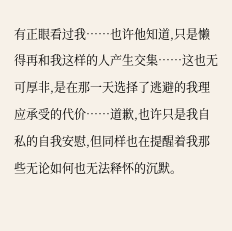有正眼看过我……也许他知道,只是懒得再和我这样的人产生交集……这也无可厚非,是在那一天选择了逃避的我理应承受的代价……道歉,也许只是我自私的自我安慰,但同样也在提醒着我那些无论如何也无法释怀的沉默。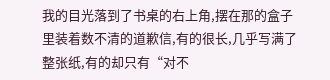我的目光落到了书桌的右上角,摆在那的盒子里装着数不清的道歉信,有的很长,几乎写满了整张纸,有的却只有“对不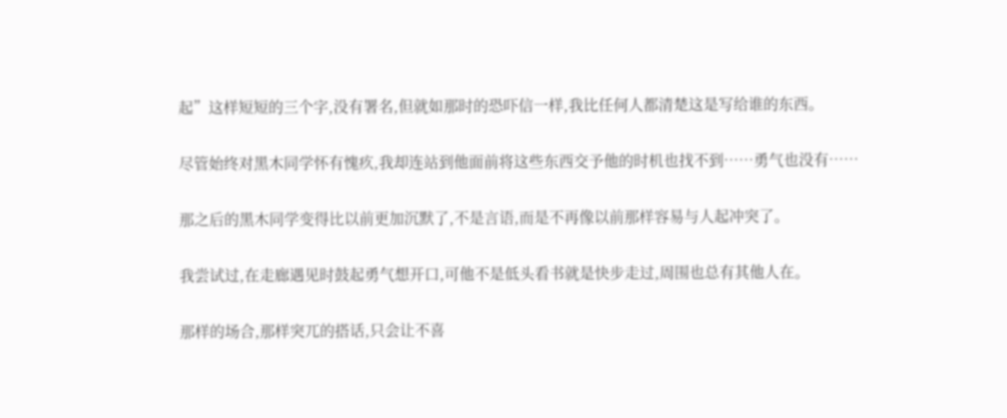起”这样短短的三个字,没有署名,但就如那时的恐吓信一样,我比任何人都清楚这是写给谁的东西。

尽管始终对黑木同学怀有愧疚,我却连站到他面前将这些东西交予他的时机也找不到……勇气也没有……

那之后的黑木同学变得比以前更加沉默了,不是言语,而是不再像以前那样容易与人起冲突了。

我尝试过,在走廊遇见时鼓起勇气想开口,可他不是低头看书就是快步走过,周围也总有其他人在。

那样的场合,那样突兀的搭话,只会让不喜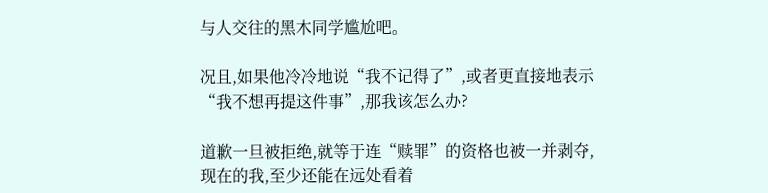与人交往的黑木同学尴尬吧。

况且,如果他冷冷地说“我不记得了”,或者更直接地表示“我不想再提这件事”,那我该怎么办?

道歉一旦被拒绝,就等于连“赎罪”的资格也被一并剥夺,现在的我,至少还能在远处看着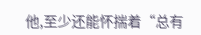他,至少还能怀揣着“总有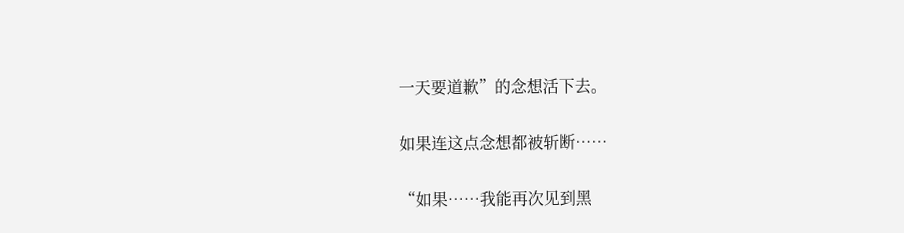一天要道歉”的念想活下去。

如果连这点念想都被斩断……

“如果……我能再次见到黑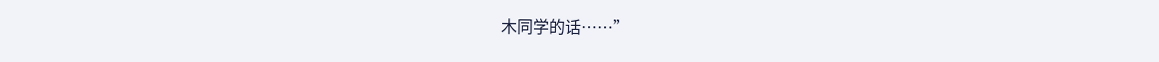木同学的话……”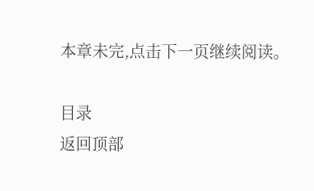本章未完,点击下一页继续阅读。

目录
返回顶部